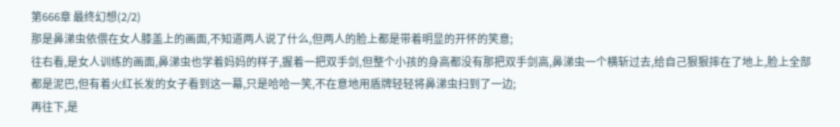第666章 最终幻想(2/2)
那是鼻涕虫依偎在女人膝盖上的画面,不知道两人说了什么,但两人的脸上都是带着明显的开怀的笑意;
往右看,是女人训练的画面,鼻涕虫也学着妈妈的样子,握着一把双手剑,但整个小孩的身高都没有那把双手剑高,鼻涕虫一个横斩过去,给自己狠狠摔在了地上,脸上全部都是泥巴,但有着火红长发的女子看到这一幕,只是哈哈一笑,不在意地用盾牌轻轻将鼻涕虫扫到了一边;
再往下,是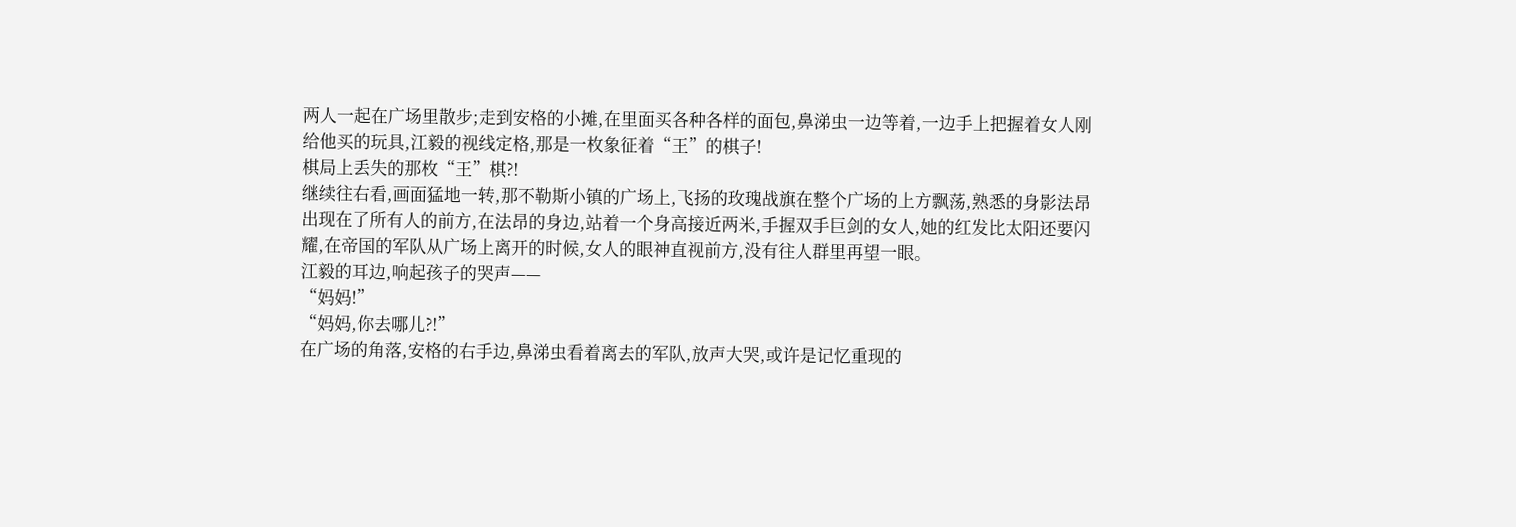两人一起在广场里散步;走到安格的小摊,在里面买各种各样的面包,鼻涕虫一边等着,一边手上把握着女人刚给他买的玩具,江毅的视线定格,那是一枚象征着“王”的棋子!
棋局上丢失的那枚“王”棋?!
继续往右看,画面猛地一转,那不勒斯小镇的广场上,飞扬的玫瑰战旗在整个广场的上方飘荡,熟悉的身影法昂出现在了所有人的前方,在法昂的身边,站着一个身高接近两米,手握双手巨剑的女人,她的红发比太阳还要闪耀,在帝国的军队从广场上离开的时候,女人的眼神直视前方,没有往人群里再望一眼。
江毅的耳边,响起孩子的哭声——
“妈妈!”
“妈妈,你去哪儿?!”
在广场的角落,安格的右手边,鼻涕虫看着离去的军队,放声大哭,或许是记忆重现的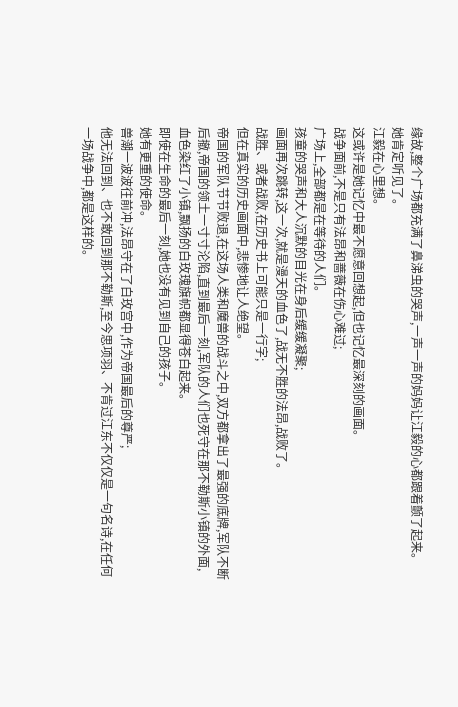缘故,整个广场都充满了鼻涕虫的哭声,一声一声的妈妈让江毅的心都跟着颤了起来。
她肯定听见了。
江毅在心里想。
这或许是她记忆中最不愿意回想起,但也记忆最深刻的画面。
战争面前,不是只有法昂和蔷薇在伤心难过;
广场上,全部都是在等待的人们。
孩童的哭声和大人沉默的目光在身后缓缓凝聚;
画面再次跳转,这一次,就是漫天的血色了,战无不胜的法昂,战败了。
战胜、或者战败,在历史书上可能只是一行字;
但在真实的历史画面中,悲惨地让人绝望。
帝国的军队节节败退,在这场人类和魔兽的战斗之中,双方都拿出了最强的底牌,军队不断后撤,帝国的领土一寸寸沦陷,直到最后一刻,军队的人们也死守在那不勒斯小镇的外面,血色染红了小镇,飘扬的白玫瑰旗帜都显得苍白起来。
即使在生命的最后一刻,她也没有见到自己的孩子。
她有更重的使命。
兽潮一波波往前冲,法昂守在了白玫宫中,作为帝国最后的尊严;
他无法回到、也不敢回到那不勒斯,至今思项羽、不肯过江东不仅仅是一句名诗,在任何一场战争中,都是这样的。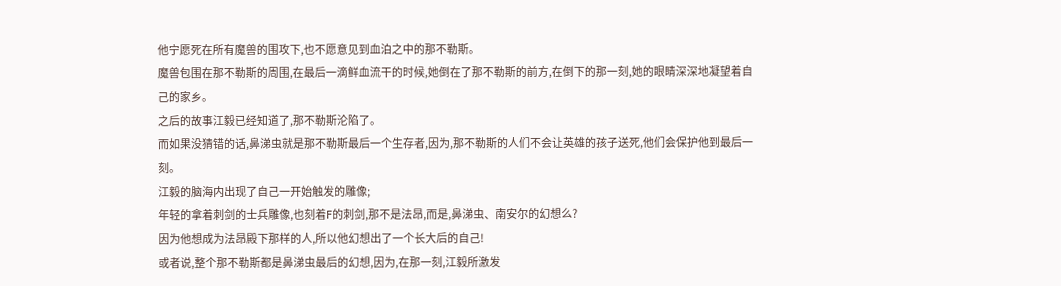他宁愿死在所有魔兽的围攻下,也不愿意见到血泊之中的那不勒斯。
魔兽包围在那不勒斯的周围,在最后一滴鲜血流干的时候,她倒在了那不勒斯的前方,在倒下的那一刻,她的眼睛深深地凝望着自己的家乡。
之后的故事江毅已经知道了,那不勒斯沦陷了。
而如果没猜错的话,鼻涕虫就是那不勒斯最后一个生存者,因为,那不勒斯的人们不会让英雄的孩子送死,他们会保护他到最后一刻。
江毅的脑海内出现了自己一开始触发的雕像;
年轻的拿着刺剑的士兵雕像,也刻着F的刺剑,那不是法昂,而是,鼻涕虫、南安尔的幻想么?
因为他想成为法昂殿下那样的人,所以他幻想出了一个长大后的自己!
或者说,整个那不勒斯都是鼻涕虫最后的幻想,因为,在那一刻,江毅所激发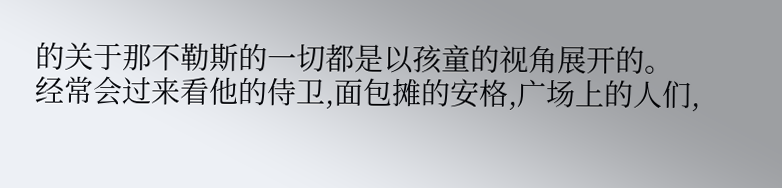的关于那不勒斯的一切都是以孩童的视角展开的。
经常会过来看他的侍卫,面包摊的安格,广场上的人们,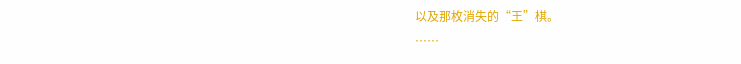以及那枚消失的“王”棋。
……